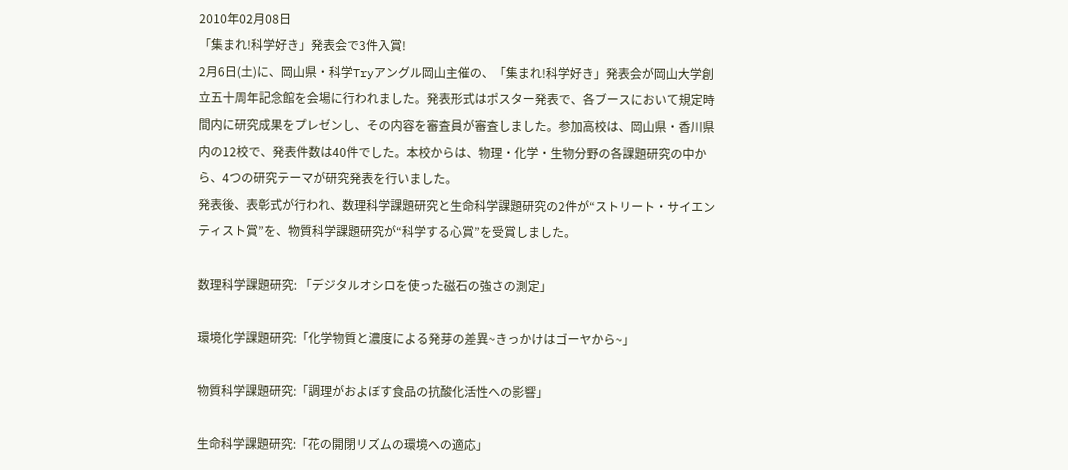2010年02月08日
「集まれ!科学好き」発表会で3件入賞!
2月6日(土)に、岡山県・科学Tryアングル岡山主催の、「集まれ!科学好き」発表会が岡山大学創立五十周年記念館を会場に行われました。発表形式はポスター発表で、各ブースにおいて規定時間内に研究成果をプレゼンし、その内容を審査員が審査しました。参加高校は、岡山県・香川県内の12校で、発表件数は40件でした。本校からは、物理・化学・生物分野の各課題研究の中から、4つの研究テーマが研究発表を行いました。
発表後、表彰式が行われ、数理科学課題研究と生命科学課題研究の2件が“ストリート・サイエンティスト賞”を、物質科学課題研究が“科学する心賞”を受賞しました。

数理科学課題研究: 「デジタルオシロを使った磁石の強さの測定」

環境化学課題研究:「化学物質と濃度による発芽の差異~きっかけはゴーヤから~」

物質科学課題研究:「調理がおよぼす食品の抗酸化活性への影響」

生命科学課題研究:「花の開閉リズムの環境への適応」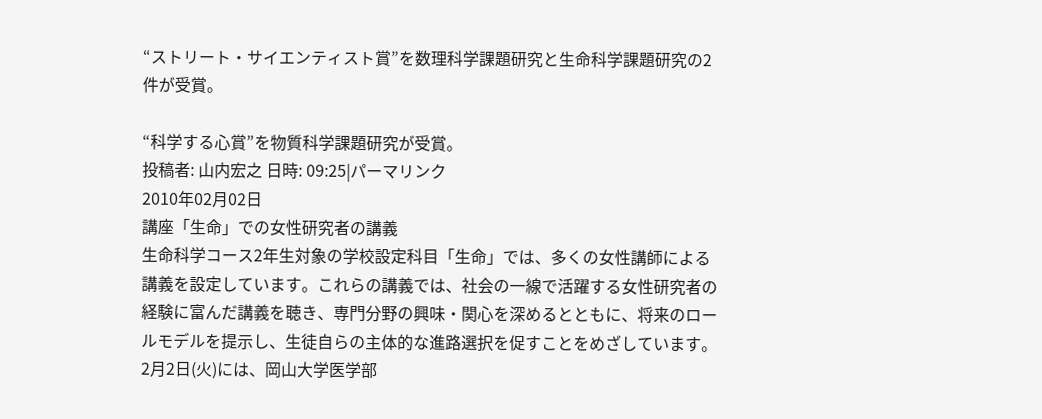“ストリート・サイエンティスト賞”を数理科学課題研究と生命科学課題研究の2件が受賞。

“科学する心賞”を物質科学課題研究が受賞。
投稿者: 山内宏之 日時: 09:25|パーマリンク
2010年02月02日
講座「生命」での女性研究者の講義
生命科学コース2年生対象の学校設定科目「生命」では、多くの女性講師による講義を設定しています。これらの講義では、社会の一線で活躍する女性研究者の経験に富んだ講義を聴き、専門分野の興味・関心を深めるとともに、将来のロールモデルを提示し、生徒自らの主体的な進路選択を促すことをめざしています。
2月2日(火)には、岡山大学医学部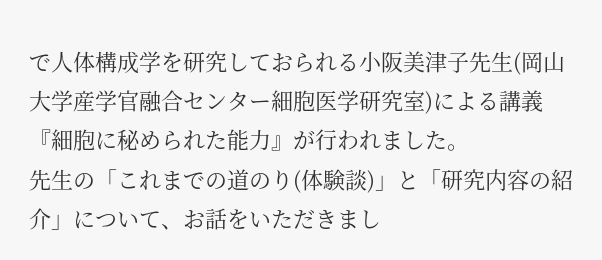で人体構成学を研究しておられる小阪美津子先生(岡山大学産学官融合センター細胞医学研究室)による講義『細胞に秘められた能力』が行われました。
先生の「これまでの道のり(体験談)」と「研究内容の紹介」について、お話をいただきまし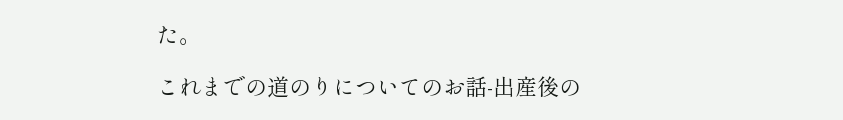た。

これまでの道のりについてのお話-出産後の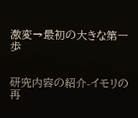激変→最初の大きな第一歩


研究内容の紹介-イモリの再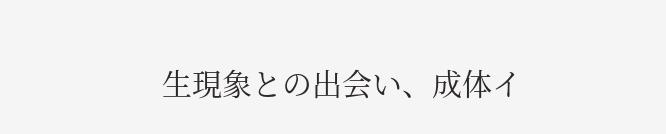生現象との出会い、成体イ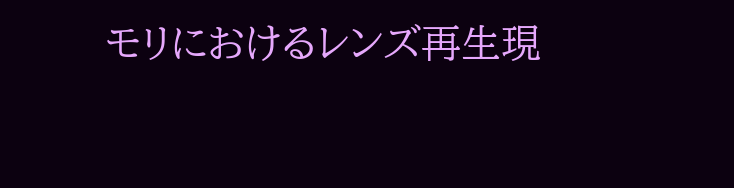モリにおけるレンズ再生現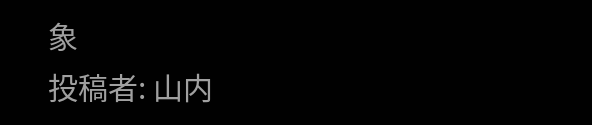象
投稿者: 山内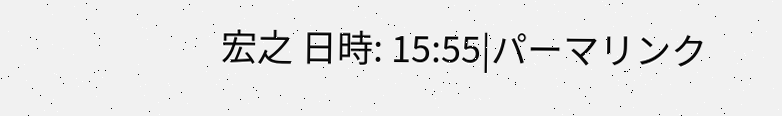宏之 日時: 15:55|パーマリンク